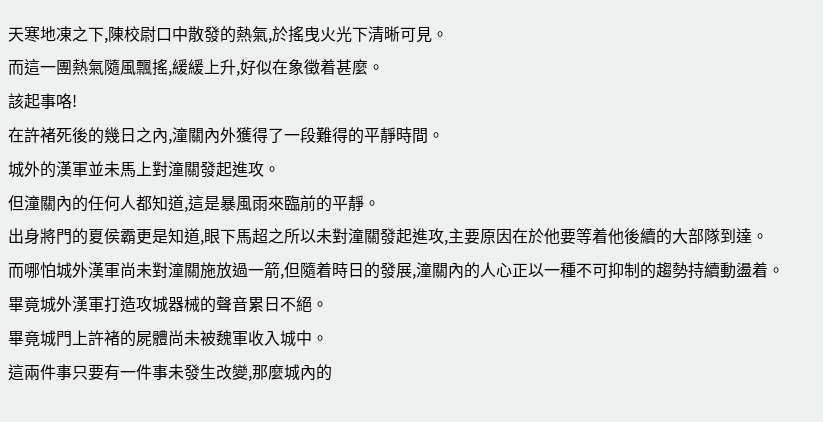天寒地凍之下,陳校尉口中散發的熱氣,於搖曳火光下清晰可見。
而這一團熱氣隨風飄搖,緩緩上升,好似在象徵着甚麼。
該起事咯!
在許褚死後的幾日之內,潼關內外獲得了一段難得的平靜時間。
城外的漢軍並未馬上對潼關發起進攻。
但潼關內的任何人都知道,這是暴風雨來臨前的平靜。
出身將門的夏侯霸更是知道,眼下馬超之所以未對潼關發起進攻,主要原因在於他要等着他後續的大部隊到達。
而哪怕城外漢軍尚未對潼關施放過一箭,但隨着時日的發展,潼關內的人心正以一種不可抑制的趨勢持續動盪着。
畢竟城外漢軍打造攻城器械的聲音累日不絕。
畢竟城門上許褚的屍體尚未被魏軍收入城中。
這兩件事只要有一件事未發生改變,那麼城內的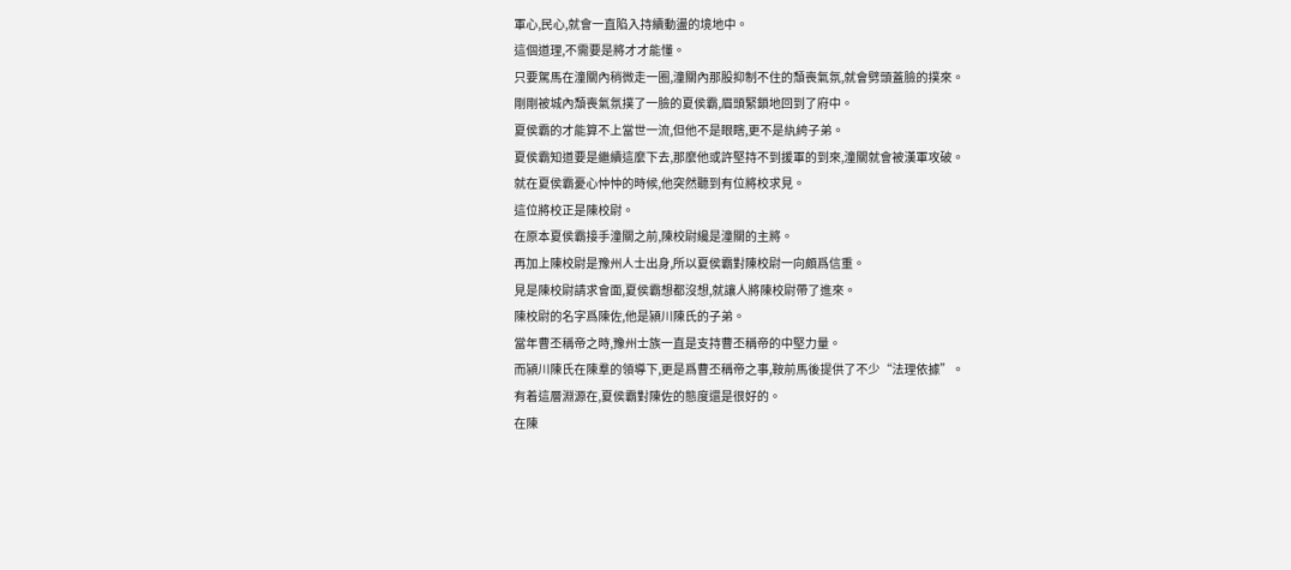軍心,民心,就會一直陷入持續動盪的境地中。
這個道理,不需要是將才才能懂。
只要駕馬在潼關內稍微走一圈,潼關內那股抑制不住的頹喪氣氛,就會劈頭蓋臉的撲來。
剛剛被城內頹喪氣氛撲了一臉的夏侯霸,眉頭緊鎖地回到了府中。
夏侯霸的才能算不上當世一流,但他不是眼瞎,更不是紈絝子弟。
夏侯霸知道要是繼續這麼下去,那麼他或許堅持不到援軍的到來,潼關就會被漢軍攻破。
就在夏侯霸憂心忡忡的時候,他突然聽到有位將校求見。
這位將校正是陳校尉。
在原本夏侯霸接手潼關之前,陳校尉纔是潼關的主將。
再加上陳校尉是豫州人士出身,所以夏侯霸對陳校尉一向頗爲信重。
見是陳校尉請求會面,夏侯霸想都沒想,就讓人將陳校尉帶了進來。
陳校尉的名字爲陳佐,他是潁川陳氏的子弟。
當年曹丕稱帝之時,豫州士族一直是支持曹丕稱帝的中堅力量。
而潁川陳氏在陳羣的領導下,更是爲曹丕稱帝之事,鞍前馬後提供了不少“法理依據”。
有着這層淵源在,夏侯霸對陳佐的態度還是很好的。
在陳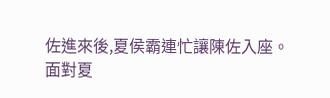佐進來後,夏侯霸連忙讓陳佐入座。
面對夏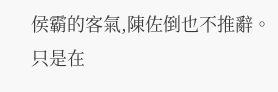侯霸的客氣,陳佐倒也不推辭。
只是在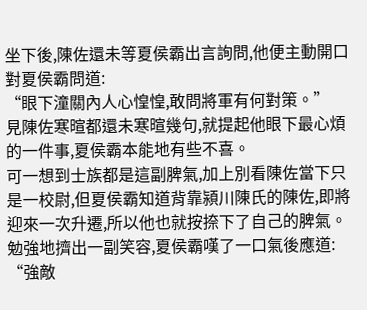坐下後,陳佐還未等夏侯霸出言詢問,他便主動開口對夏侯霸問道:
“眼下潼關內人心惶惶,敢問將軍有何對策。”
見陳佐寒暄都還未寒暄幾句,就提起他眼下最心煩的一件事,夏侯霸本能地有些不喜。
可一想到士族都是這副脾氣,加上別看陳佐當下只是一校尉,但夏侯霸知道背靠潁川陳氏的陳佐,即將迎來一次升遷,所以他也就按捺下了自己的脾氣。
勉強地擠出一副笑容,夏侯霸嘆了一口氣後應道:
“強敵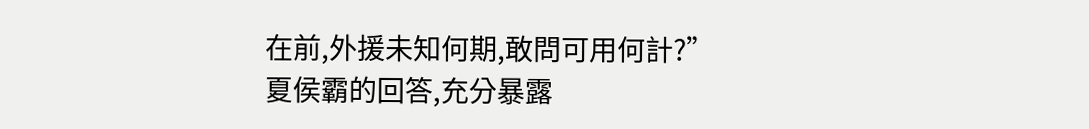在前,外援未知何期,敢問可用何計?”
夏侯霸的回答,充分暴露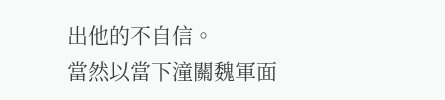出他的不自信。
當然以當下潼關魏軍面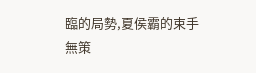臨的局勢,夏侯霸的束手無策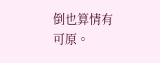倒也算情有可原。